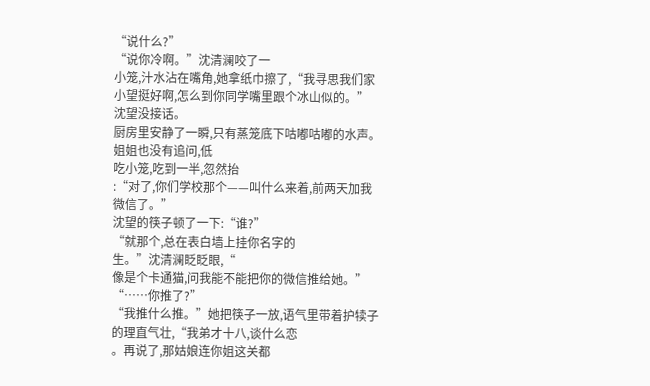“说什么?”
“说你冷啊。”沈清澜咬了一
小笼,汁水沾在嘴角,她拿纸巾擦了,“我寻思我们家小望挺好啊,怎么到你同学嘴里跟个冰山似的。”
沈望没接话。
厨房里安静了一瞬,只有蒸笼底下咕嘟咕嘟的水声。
姐姐也没有追问,低
吃小笼,吃到一半,忽然抬
:“对了,你们学校那个——叫什么来着,前两天加我微信了。”
沈望的筷子顿了一下:“谁?”
“就那个,总在表白墙上挂你名字的
生。”沈清澜眨眨眼,“
像是个卡通猫,问我能不能把你的微信推给她。”
“……你推了?”
“我推什么推。”她把筷子一放,语气里带着护犊子的理直气壮,“我弟才十八,谈什么恋
。再说了,那姑娘连你姐这关都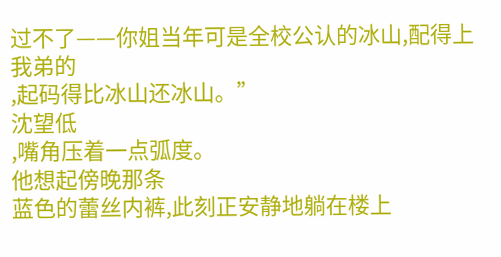过不了——你姐当年可是全校公认的冰山,配得上我弟的
,起码得比冰山还冰山。”
沈望低
,嘴角压着一点弧度。
他想起傍晚那条
蓝色的蕾丝内裤,此刻正安静地躺在楼上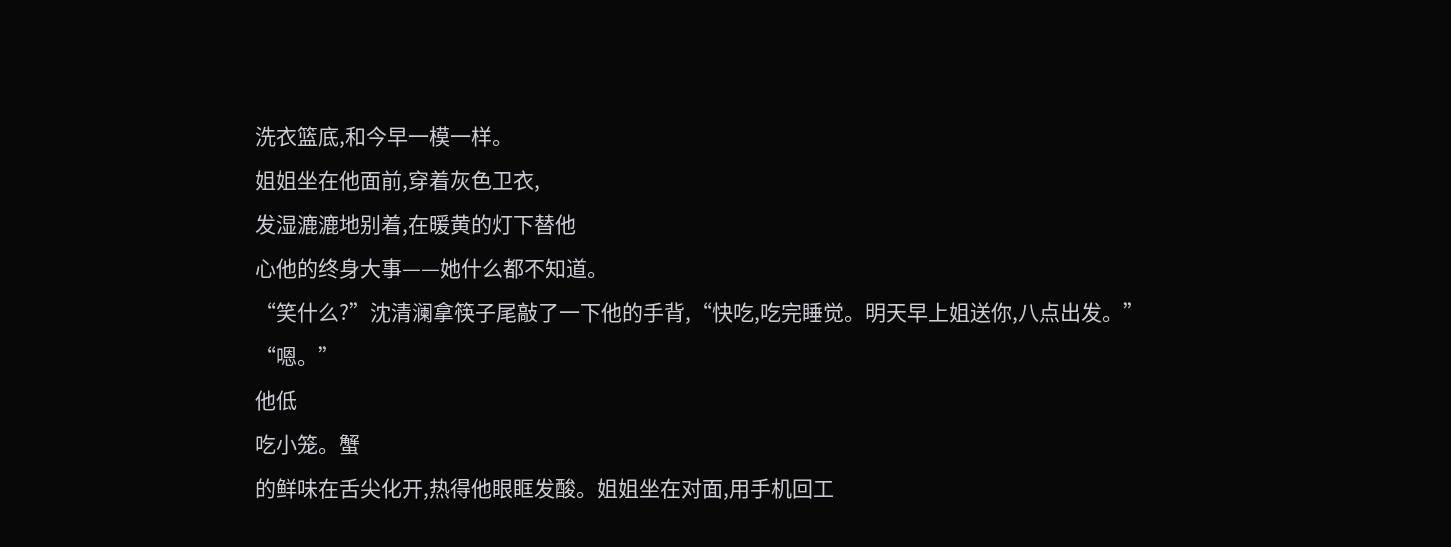洗衣篮底,和今早一模一样。
姐姐坐在他面前,穿着灰色卫衣,
发湿漉漉地别着,在暖黄的灯下替他
心他的终身大事——她什么都不知道。
“笑什么?”沈清澜拿筷子尾敲了一下他的手背,“快吃,吃完睡觉。明天早上姐送你,八点出发。”
“嗯。”
他低
吃小笼。蟹
的鲜味在舌尖化开,热得他眼眶发酸。姐姐坐在对面,用手机回工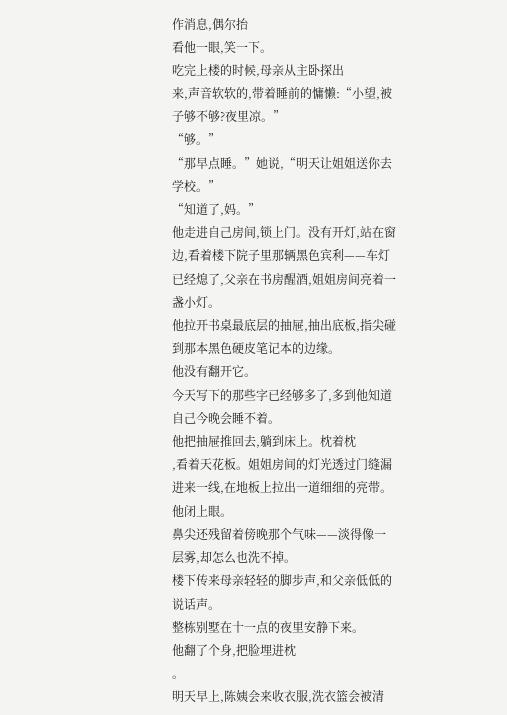作消息,偶尔抬
看他一眼,笑一下。
吃完上楼的时候,母亲从主卧探出
来,声音软软的,带着睡前的慵懒:“小望,被子够不够?夜里凉。”
“够。”
“那早点睡。”她说,“明天让姐姐送你去学校。”
“知道了,妈。”
他走进自己房间,锁上门。没有开灯,站在窗边,看着楼下院子里那辆黑色宾利——车灯已经熄了,父亲在书房醒酒,姐姐房间亮着一盏小灯。
他拉开书桌最底层的抽屉,抽出底板,指尖碰到那本黑色硬皮笔记本的边缘。
他没有翻开它。
今天写下的那些字已经够多了,多到他知道自己今晚会睡不着。
他把抽屉推回去,躺到床上。枕着枕
,看着天花板。姐姐房间的灯光透过门缝漏进来一线,在地板上拉出一道细细的亮带。
他闭上眼。
鼻尖还残留着傍晚那个气味——淡得像一层雾,却怎么也洗不掉。
楼下传来母亲轻轻的脚步声,和父亲低低的说话声。
整栋别墅在十一点的夜里安静下来。
他翻了个身,把脸埋进枕
。
明天早上,陈姨会来收衣服,洗衣篮会被清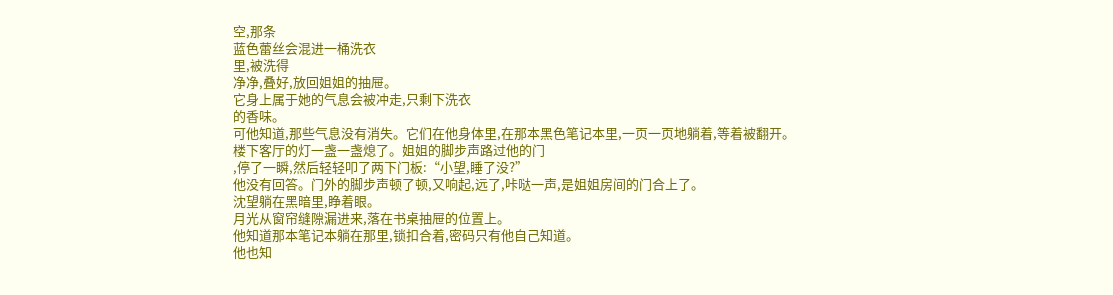空,那条
蓝色蕾丝会混进一桶洗衣
里,被洗得
净净,叠好,放回姐姐的抽屉。
它身上属于她的气息会被冲走,只剩下洗衣
的香味。
可他知道,那些气息没有消失。它们在他身体里,在那本黑色笔记本里,一页一页地躺着,等着被翻开。
楼下客厅的灯一盏一盏熄了。姐姐的脚步声路过他的门
,停了一瞬,然后轻轻叩了两下门板:“小望,睡了没?”
他没有回答。门外的脚步声顿了顿,又响起,远了,咔哒一声,是姐姐房间的门合上了。
沈望躺在黑暗里,睁着眼。
月光从窗帘缝隙漏进来,落在书桌抽屉的位置上。
他知道那本笔记本躺在那里,锁扣合着,密码只有他自己知道。
他也知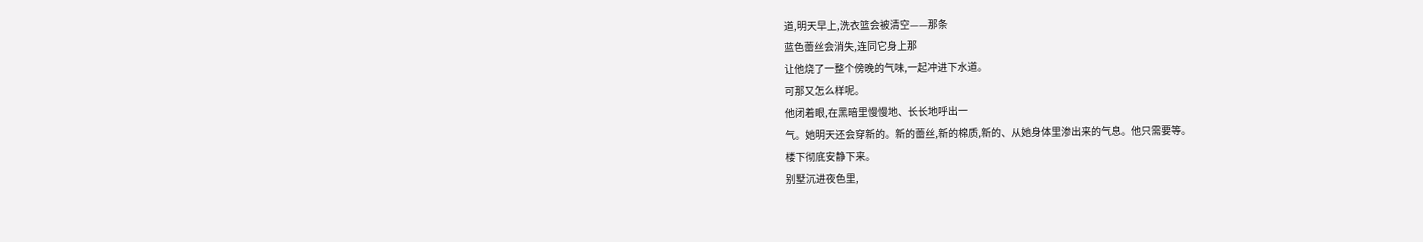道,明天早上,洗衣篮会被清空——那条
蓝色蕾丝会消失,连同它身上那
让他烧了一整个傍晚的气味,一起冲进下水道。
可那又怎么样呢。
他闭着眼,在黑暗里慢慢地、长长地呼出一
气。她明天还会穿新的。新的蕾丝,新的棉质,新的、从她身体里渗出来的气息。他只需要等。
楼下彻底安静下来。
别墅沉进夜色里,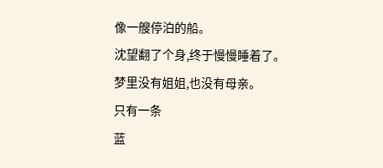像一艘停泊的船。
沈望翻了个身,终于慢慢睡着了。
梦里没有姐姐,也没有母亲。
只有一条
蓝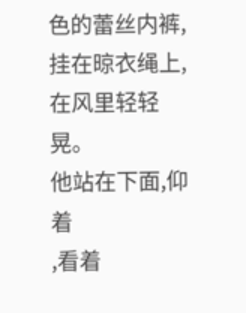色的蕾丝内裤,挂在晾衣绳上,在风里轻轻晃。
他站在下面,仰着
,看着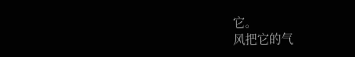它。
风把它的气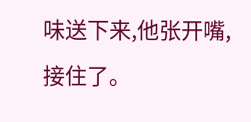味送下来,他张开嘴,接住了。